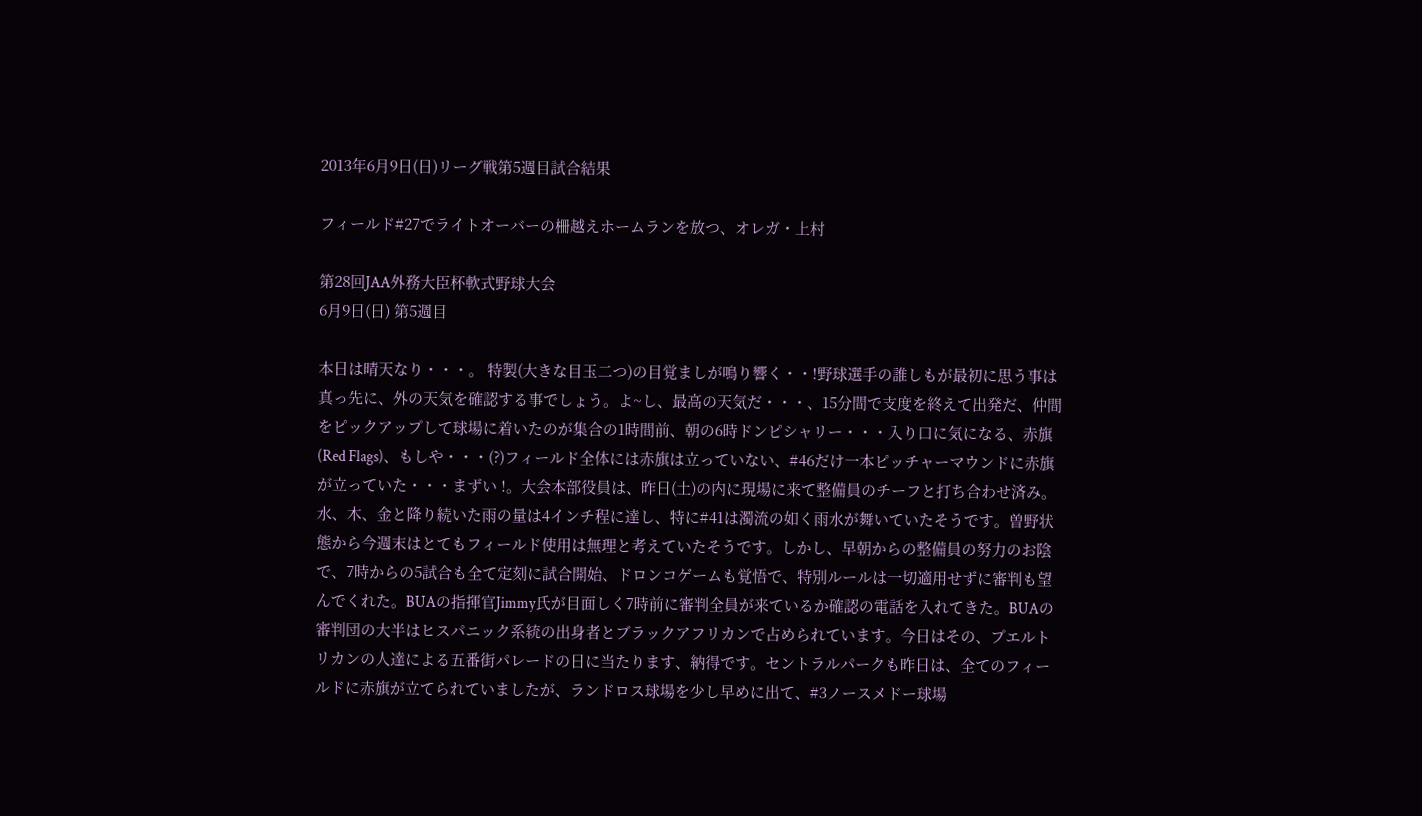2013年6月9日(日)リーグ戦第5週目試合結果

フィールド#27でライトオーバーの柵越えホームランを放つ、オレガ・上村

第28回JAA外務大臣杯軟式野球大会
6月9日(日) 第5週目

本日は晴天なり・・・。 特製(大きな目玉二つ)の目覚ましが鳴り響く・・!野球選手の誰しもが最初に思う事は真っ先に、外の天気を確認する事でしょう。よ~し、最高の天気だ・・・、15分間で支度を終えて出発だ、仲間をピックアップして球場に着いたのが集合の1時間前、朝の6時ドンピシャリー・・・入り口に気になる、赤旗(Red Flags)、もしや・・・(?)フィールド全体には赤旗は立っていない、#46だけ一本ピッチャーマウンドに赤旗が立っていた・・・まずい !。大会本部役員は、昨日(土)の内に現場に来て整備員のチーフと打ち合わせ済み。水、木、金と降り続いた雨の量は4インチ程に達し、特に#41は濁流の如く雨水が舞いていたそうです。曽野状態から今週末はとてもフィールド使用は無理と考えていたそうです。しかし、早朝からの整備員の努力のお陰で、7時からの5試合も全て定刻に試合開始、ドロンコゲームも覚悟で、特別ルールは一切適用せずに審判も望んでくれた。BUAの指揮官Jimmy氏が目面しく7時前に審判全員が来ているか確認の電話を入れてきた。BUAの審判団の大半はヒスパニック系統の出身者とブラックアフリカンで占められています。今日はその、プエルトリカンの人達による五番街パレードの日に当たります、納得です。セントラルパークも昨日は、全てのフィールドに赤旗が立てられていましたが、ランドロス球場を少し早めに出て、#3ノースメドー球場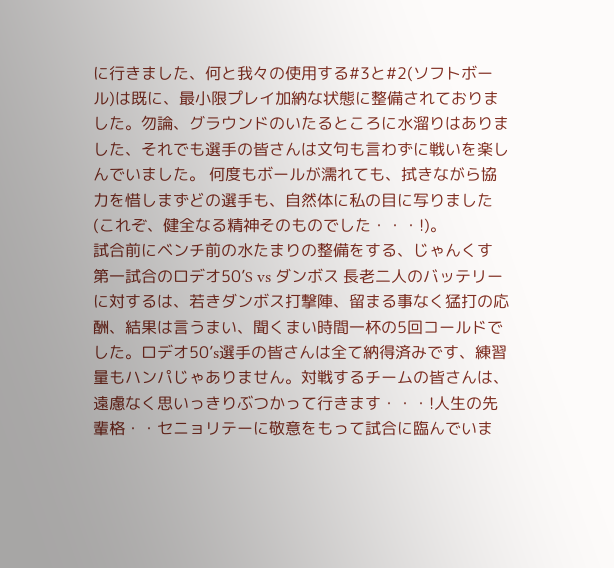に行きました、何と我々の使用する#3と#2(ソフトボール)は既に、最小限プレイ加納な状態に整備されておりました。勿論、グラウンドのいたるところに水溜りはありました、それでも選手の皆さんは文句も言わずに戦いを楽しんでいました。 何度もボールが濡れても、拭きながら協力を惜しまずどの選手も、自然体に私の目に写りました(これぞ、健全なる精神そのものでした・・・!)。
試合前にベンチ前の水たまりの整備をする、じゃんくす
第一試合のロデオ50’S vs ダンボス 長老二人のバッテリーに対するは、若きダンボス打撃陣、留まる事なく猛打の応酬、結果は言うまい、聞くまい時間一杯の5回コールドでした。ロデオ50’s選手の皆さんは全て納得済みです、練習量もハンパじゃありません。対戦するチームの皆さんは、遠慮なく思いっきりぶつかって行きます・・・!人生の先輩格・・セニョリテーに敬意をもって試合に臨んでいま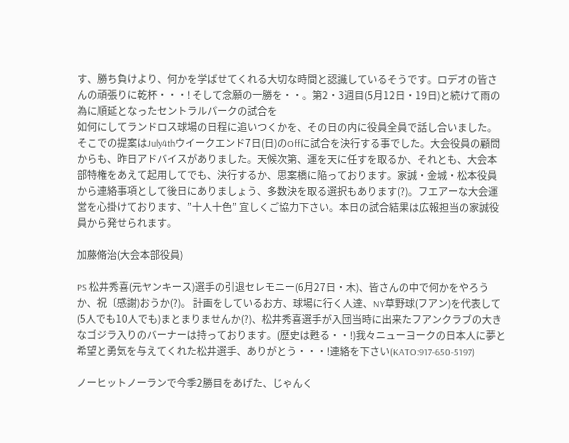す、勝ち負けより、何かを学ばせてくれる大切な時間と認識しているそうです。ロデオの皆さんの頑張りに乾杯・・・! そして念願の一勝を・・。第2・3週目(5月12日・19日)と続けて雨の為に順延となったセントラルパークの試合を
如何にしてランドロス球場の日程に追いつくかを、その日の内に役員全員で話し合いました。そこでの提案はJuly4thウイークエンド7日(日)のOffに試合を決行する事でした。大会役員の顧問からも、昨日アドバイスがありました。天候次第、運を天に任すを取るか、それとも、大会本部特権をあえて起用してでも、決行するか、思案橋に陥っております。家誠・金城・松本役員から連絡事項として後日にありましょう、多数決を取る選択もあります(?)。フエアーな大会運営を心掛けております、”十人十色” 宜しくご協力下さい。本日の試合結果は広報担当の家誠役員から発せられます。

加藤脩治(大会本部役員)

PS 松井秀喜(元ヤンキース)選手の引退セレモニー(6月27日・木)、皆さんの中で何かをやろうか、祝〔感謝)おうか(?)。 計画をしているお方、球場に行く人達、NY草野球(フアン)を代表して(5人でも10人でも)まとまりませんか(?)、松井秀喜選手が入団当時に出来たフアンクラブの大きなゴジラ入りのバーナーは持っております。(歴史は甦る・・!)我々ニューヨークの日本人に夢と希望と勇気を与えてくれた松井選手、ありがとう・・・!連絡を下さい(KATO:917-650-5197)

ノーヒットノーランで今季2勝目をあげた、じゃんく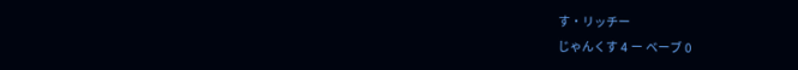す・リッチー
じゃんくす 4 ー ベーブ 0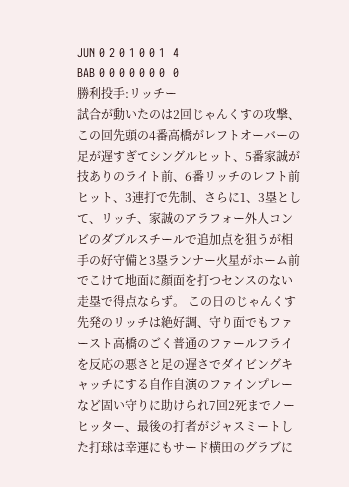JUN 0 2 0 1 0 0 1  4
BAB 0 0 0 0 0 0 0  0
勝利投手:リッチー
試合が動いたのは2回じゃんくすの攻撃、この回先頭の4番高橋がレフトオーバーの足が遅すぎてシングルヒット、5番家誠が技ありのライト前、6番リッチのレフト前ヒット、3連打で先制、さらに1、3塁として、リッチ、家誠のアラフォー外人コンビのダブルスチールで追加点を狙うが相手の好守備と3塁ランナー火星がホーム前でこけて地面に顔面を打つセンスのない走塁で得点ならず。 この日のじゃんくす先発のリッチは絶好調、守り面でもファースト高橋のごく普通のファールフライを反応の悪さと足の遅さでダイビングキャッチにする自作自演のファインプレーなど固い守りに助けられ7回2死までノーヒッター、最後の打者がジャスミートした打球は幸運にもサード横田のグラブに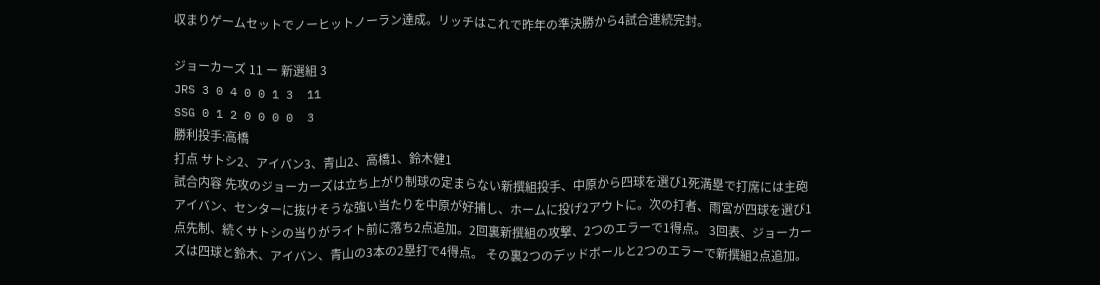収まりゲームセットでノーヒットノーラン達成。リッチはこれで昨年の準決勝から4試合連続完封。

ジョーカーズ 11 ー 新選組 3
JRS 3 0 4 0 0 1 3  11
SSG 0 1 2 0 0 0 0  3
勝利投手:高橋
打点 サトシ2、アイバン3、青山2、高橋1、鈴木健1
試合内容 先攻のジョーカーズは立ち上がり制球の定まらない新撰組投手、中原から四球を選び1死満塁で打席には主砲アイバン、センターに抜けそうな強い当たりを中原が好捕し、ホームに投げ2アウトに。次の打者、雨宮が四球を選び1点先制、続くサトシの当りがライト前に落ち2点追加。2回裏新撰組の攻撃、2つのエラーで1得点。 3回表、ジョーカーズは四球と鈴木、アイバン、青山の3本の2塁打で4得点。 その裏2つのデッドボールと2つのエラーで新撰組2点追加。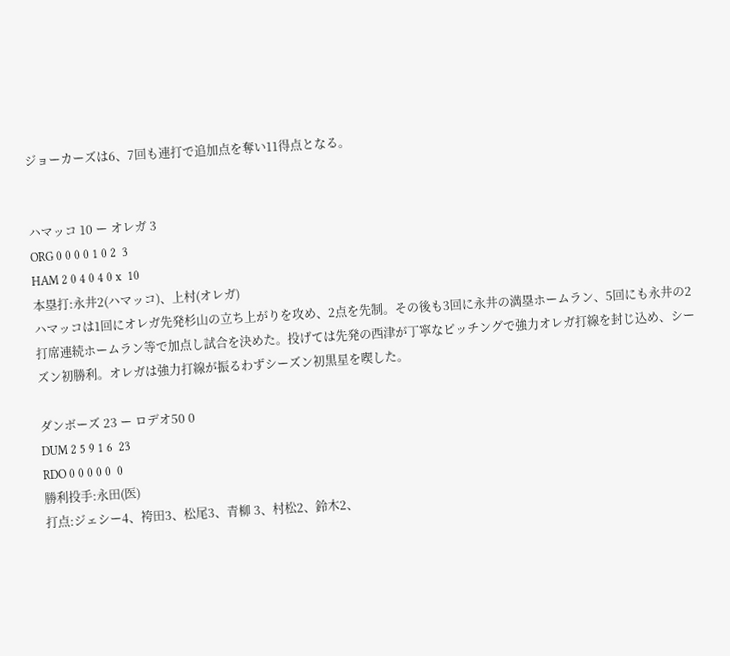ジョーカーズは6、7回も連打で追加点を奪い11得点となる。


ハマッコ 10 ー オレガ 3
ORG 0 0 0 0 1 0 2  3
HAM 2 0 4 0 4 0 x  10
本塁打:永井2(ハマッコ)、上村(オレガ)
ハマッコは1回にオレガ先発杉山の立ち上がりを攻め、2点を先制。その後も3回に永井の満塁ホームラン、5回にも永井の2打席連続ホームラン等で加点し試合を決めた。投げては先発の西津が丁寧なピッチングで強力オレガ打線を封じ込め、シーズン初勝利。オレガは強力打線が振るわずシーズン初黒星を喫した。

ダンボーズ 23 ー ロデオ50 0
DUM 2 5 9 1 6  23
RDO 0 0 0 0 0  0
勝利投手:永田(医)
打点:ジェシー4、袴田3、松尾3、青柳 3、村松2、鈴木2、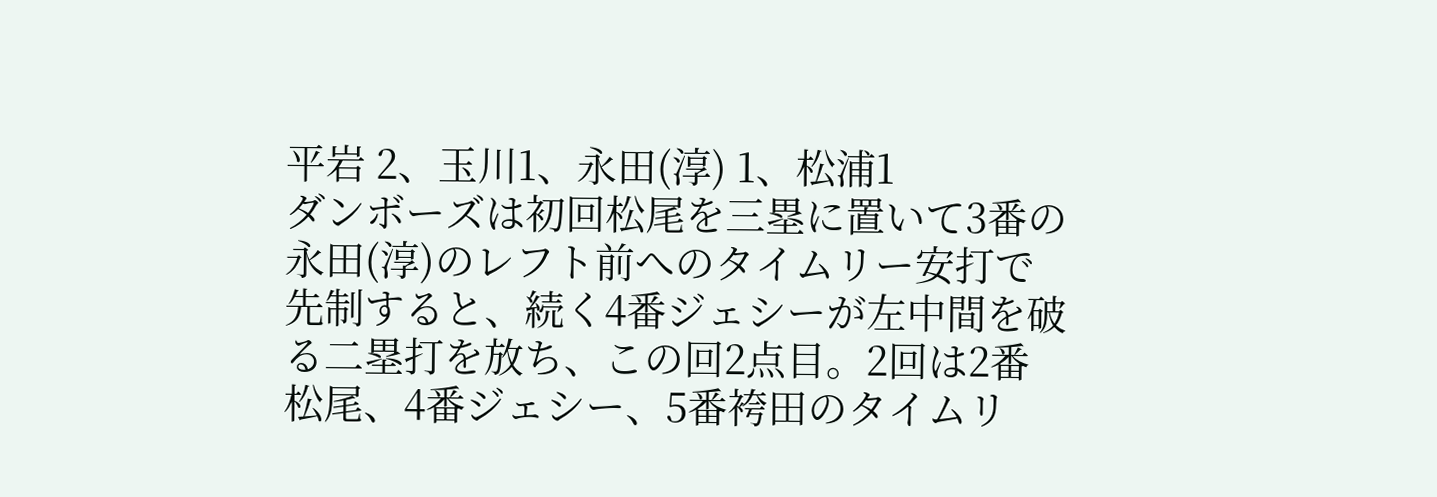平岩 2、玉川1、永田(淳) 1、松浦1
ダンボーズは初回松尾を三塁に置いて3番の永田(淳)のレフト前へのタイムリー安打で先制すると、続く4番ジェシーが左中間を破る二塁打を放ち、この回2点目。2回は2番松尾、4番ジェシー、5番袴田のタイムリ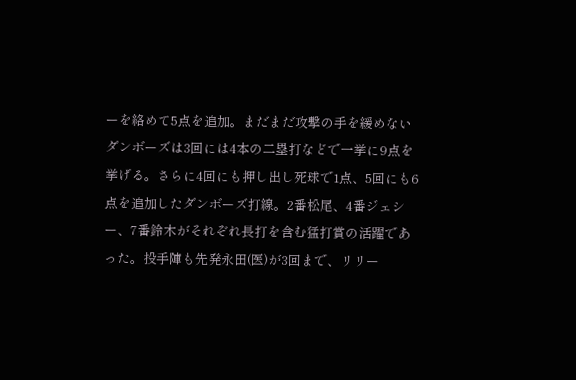ーを絡めて5点を追加。まだまだ攻撃の手を緩めないダンボーズは3回には4本の二塁打などで一挙に9点を挙げる。さらに4回にも押し出し死球で1点、5回にも6点を追加したダンボーズ打線。2番松尾、4番ジェシー、7番鈴木がそれぞれ長打を含む猛打賞の活躍であった。投手陣も先発永田(医)が3回まで、リリー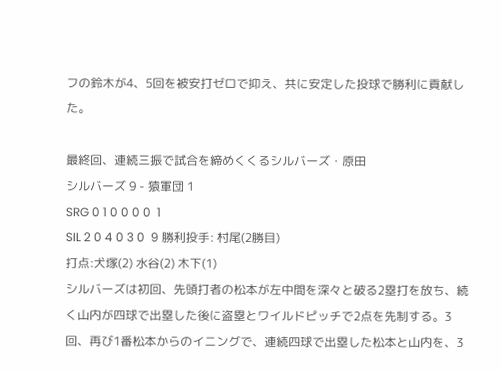フの鈴木が4、5回を被安打ゼロで抑え、共に安定した投球で勝利に貢献した。

最終回、連続三振で試合を締めくくるシルバーズ・原田
シルバーズ 9 - 猿軍団 1
SRG 0 1 0 0 0 0  1
SIL 2 0 4 0 3 0  9 勝利投手: 村尾(2勝目)
打点:犬塚(2) 水谷(2) 木下(1)
シルバーズは初回、先頭打者の松本が左中間を深々と破る2塁打を放ち、続く山内が四球で出塁した後に盗塁とワイルドピッチで2点を先制する。3回、再び1番松本からのイニングで、連続四球で出塁した松本と山内を、3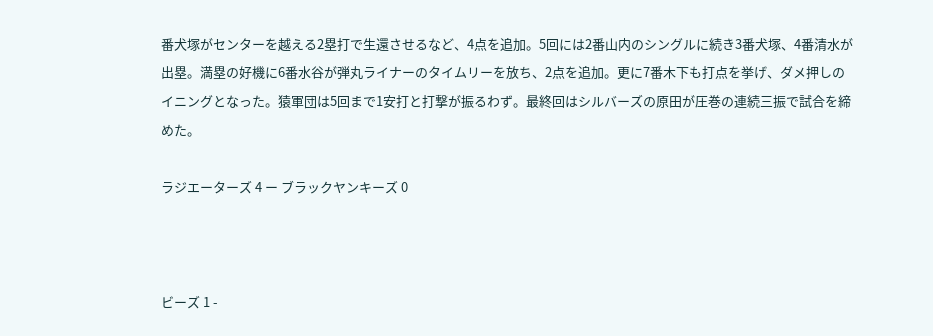番犬塚がセンターを越える2塁打で生還させるなど、4点を追加。5回には2番山内のシングルに続き3番犬塚、4番清水が出塁。満塁の好機に6番水谷が弾丸ライナーのタイムリーを放ち、2点を追加。更に7番木下も打点を挙げ、ダメ押しのイニングとなった。猿軍団は5回まで1安打と打撃が振るわず。最終回はシルバーズの原田が圧巻の連続三振で試合を締めた。

ラジエーターズ 4 ー ブラックヤンキーズ 0



ビーズ 1 -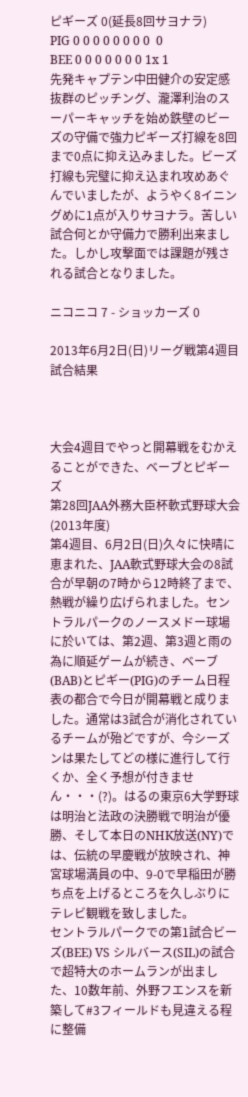ピギーズ 0(延長8回サヨナラ)
PIG 0 0 0 0 0 0 0 0  0
BEE 0 0 0 0 0 0 0 1x 1
先発キャプテン中田健介の安定感抜群のピッチング、瀧澤利治のスーパーキャッチを始め鉄壁のビーズの守備で強力ピギーズ打線を8回まで0点に抑え込みました。ビーズ打線も完璧に抑え込まれ攻めあぐんでいましたが、ようやく8イニングめに1点が入りサヨナラ。苦しい試合何とか守備力で勝利出来ました。しかし攻撃面では課題が残される試合となりました。

ニコニコ 7 - ショッカーズ 0

2013年6月2日(日)リーグ戦第4週目試合結果



大会4週目でやっと開幕戦をむかえることができた、ベーブとピギーズ
第28回JAA外務大臣杯軟式野球大会(2013年度)
第4週目、6月2日(日)久々に快晴に恵まれた、JAA軟式野球大会の8試合が早朝の7時から12時終了まで、熱戦が繰り広げられました。セントラルパークのノースメドー球場に於いては、第2週、第3週と雨の為に順延ゲームが続き、ベーブ(BAB)とピギー(PIG)のチーム日程表の都合で今日が開幕戦と成りました。通常は3試合が消化されているチームが殆どですが、今シーズンは果たしてどの様に進行して行くか、全く予想が付きません・・・(?)。はるの東京6大学野球は明治と法政の決勝戦で明治が優勝、そして本日のNHK放送(NY)では、伝統の早慶戦が放映され、神宮球場満員の中、9-0で早稲田が勝ち点を上げるところを久しぶりにテレビ観戦を致しました。
セントラルパークでの第1試合ビーズ(BEE) VS シルバース(SIL)の試合で超特大のホームランが出ました、10数年前、外野フエンスを新築して#3フィールドも見違える程に整備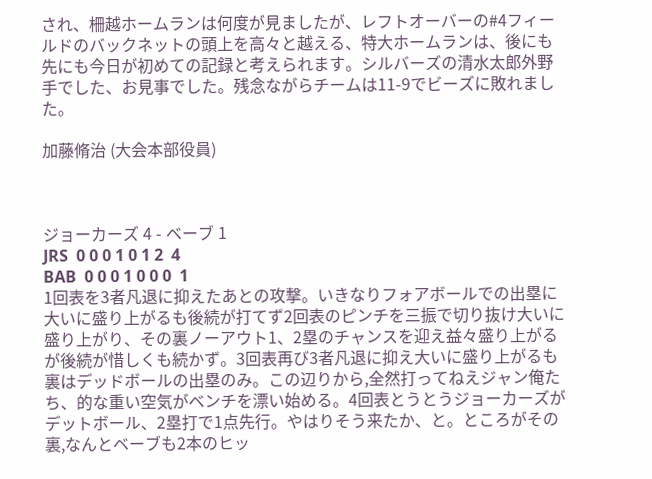され、柵越ホームランは何度が見ましたが、レフトオーバーの#4フィールドのバックネットの頭上を高々と越える、特大ホームランは、後にも先にも今日が初めての記録と考えられます。シルバーズの清水太郎外野手でした、お見事でした。残念ながらチームは11-9でビーズに敗れました。

加藤脩治 (大会本部役員)



ジョーカーズ 4 - ベーブ 1
JRS  0 0 0 1 0 1 2  4
BAB  0 0 0 1 0 0 0  1
1回表を3者凡退に抑えたあとの攻撃。いきなりフォアボールでの出塁に大いに盛り上がるも後続が打てず2回表のピンチを三振で切り抜け大いに盛り上がり、その裏ノーアウト1、2塁のチャンスを迎え益々盛り上がるが後続が惜しくも続かず。3回表再び3者凡退に抑え大いに盛り上がるも裏はデッドボールの出塁のみ。この辺りから,全然打ってねえジャン俺たち、的な重い空気がベンチを漂い始める。4回表とうとうジョーカーズがデットボール、2塁打で1点先行。やはりそう来たか、と。ところがその裏,なんとベーブも2本のヒッ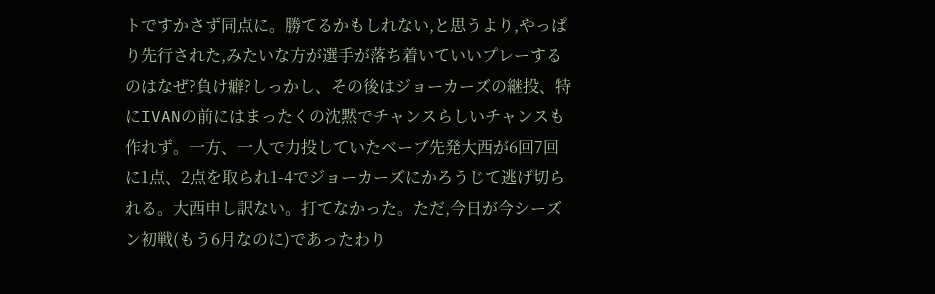トですかさず同点に。勝てるかもしれない,と思うより,やっぱり先行された,みたいな方が選手が落ち着いていいプレーするのはなぜ?負け癖?しっかし、その後はジョーカーズの継投、特にIVANの前にはまったくの沈黙でチャンスらしいチャンスも作れず。一方、一人で力投していたベーブ先発大西が6回7回に1点、2点を取られ1-4でジョーカーズにかろうじて逃げ切られる。大西申し訳ない。打てなかった。ただ,今日が今シーズン初戦(もう6月なのに)であったわり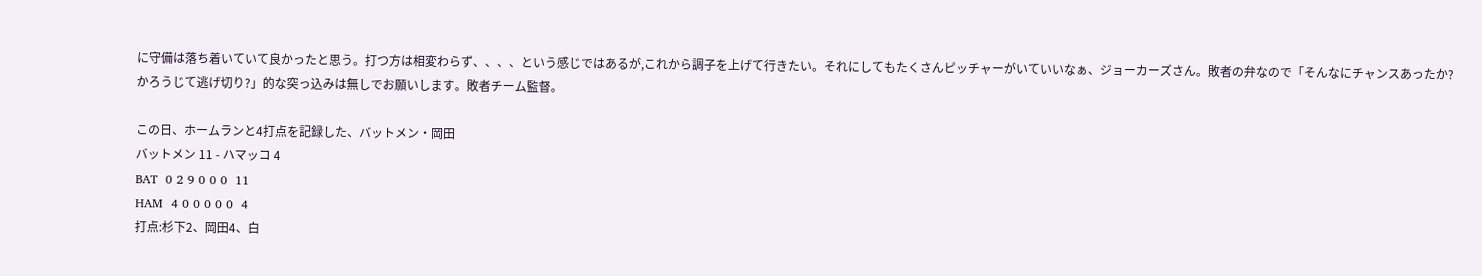に守備は落ち着いていて良かったと思う。打つ方は相変わらず、、、、という感じではあるが,これから調子を上げて行きたい。それにしてもたくさんピッチャーがいていいなぁ、ジョーカーズさん。敗者の弁なので「そんなにチャンスあったか?かろうじて逃げ切り?」的な突っ込みは無しでお願いします。敗者チーム監督。

この日、ホームランと4打点を記録した、バットメン・岡田
バットメン 11 - ハマッコ 4
BAT  0 2 9 0 0 0  11
HAM  4 0 0 0 0 0  4
打点:杉下2、岡田4、白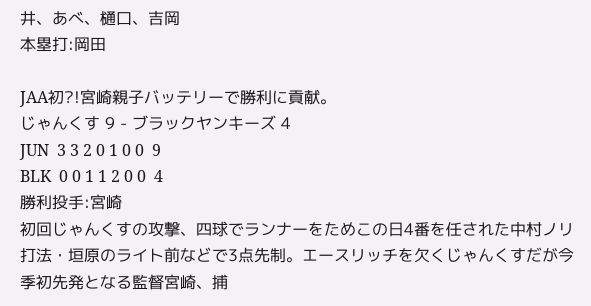井、あべ、樋口、吉岡
本塁打:岡田

JAA初?!宮崎親子バッテリーで勝利に貢献。
じゃんくす 9 - ブラックヤンキーズ 4
JUN  3 3 2 0 1 0 0  9
BLK  0 0 1 1 2 0 0  4
勝利投手:宮崎
初回じゃんくすの攻撃、四球でランナーをためこの日4番を任された中村ノリ打法・垣原のライト前などで3点先制。エースリッチを欠くじゃんくすだが今季初先発となる監督宮崎、捕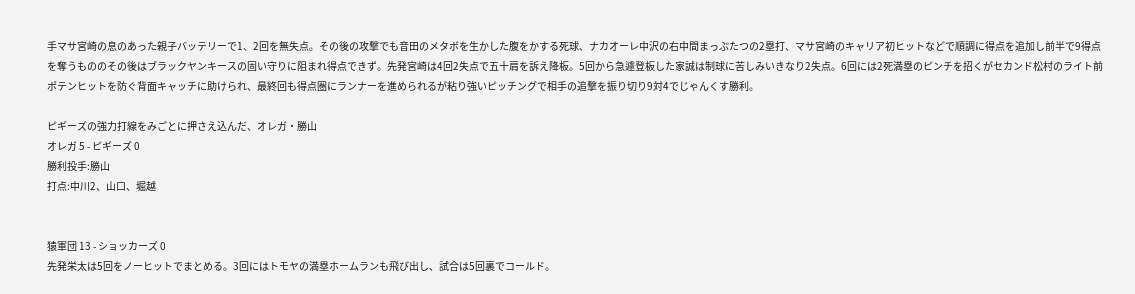手マサ宮崎の息のあった親子バッテリーで1、2回を無失点。その後の攻撃でも音田のメタボを生かした腹をかする死球、ナカオーレ中沢の右中間まっぷたつの2塁打、マサ宮崎のキャリア初ヒットなどで順調に得点を追加し前半で9得点を奪うもののその後はブラックヤンキースの固い守りに阻まれ得点できず。先発宮崎は4回2失点で五十肩を訴え降板。5回から急遽登板した家誠は制球に苦しみいきなり2失点。6回には2死満塁のピンチを招くがセカンド松村のライト前ポテンヒットを防ぐ背面キャッチに助けられ、最終回も得点圏にランナーを進められるが粘り強いピッチングで相手の追撃を振り切り9対4でじゃんくす勝利。

ピギーズの強力打線をみごとに押さえ込んだ、オレガ・勝山
オレガ 5 - ピギーズ 0
勝利投手:勝山
打点:中川2、山口、堀越


猿軍団 13 - ショッカーズ 0
先発栄太は5回をノーヒットでまとめる。3回にはトモヤの満塁ホームランも飛び出し、試合は5回裏でコールド。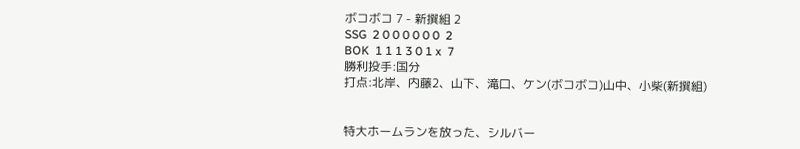ボコボコ 7 - 新撰組 2
SSG  2 0 0 0 0 0 0  2
BOK  1 1 1 3 0 1 x  7
勝利投手:国分
打点:北岸、内藤2、山下、滝口、ケン(ボコボコ)山中、小柴(新撰組)


特大ホームランを放った、シルバー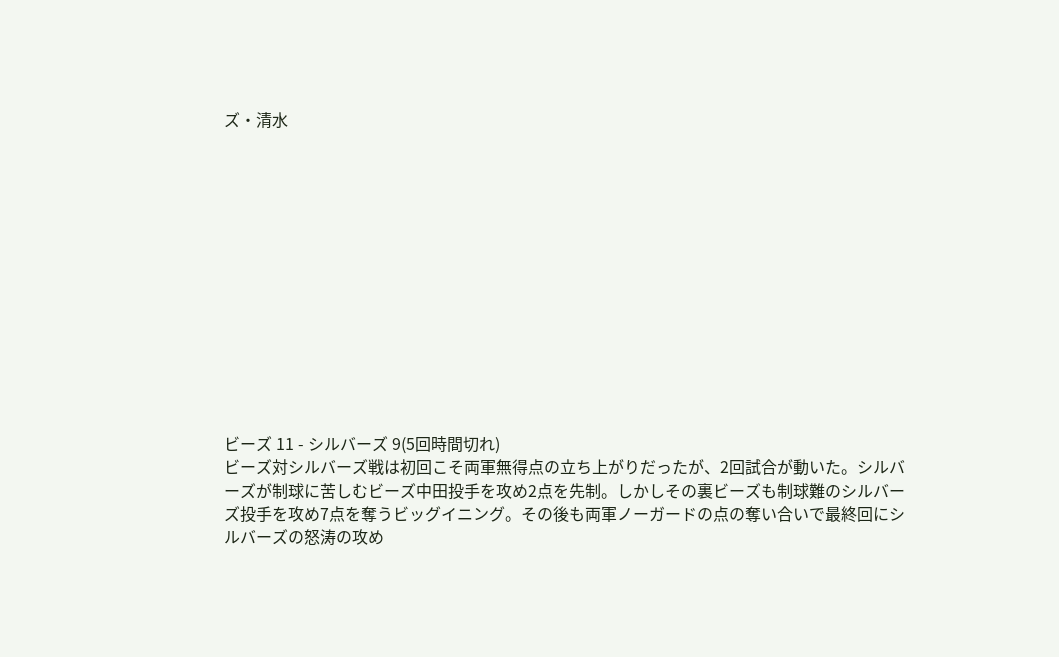ズ・清水













ビーズ 11 - シルバーズ 9(5回時間切れ)
ビーズ対シルバーズ戦は初回こそ両軍無得点の立ち上がりだったが、2回試合が動いた。シルバーズが制球に苦しむビーズ中田投手を攻め2点を先制。しかしその裏ビーズも制球難のシルバーズ投手を攻め7点を奪うビッグイニング。その後も両軍ノーガードの点の奪い合いで最終回にシルバーズの怒涛の攻め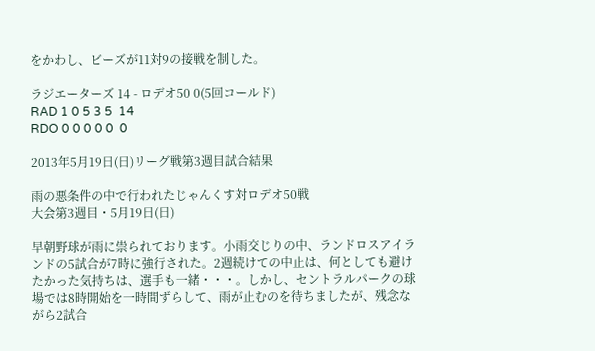をかわし、ビーズが11対9の接戦を制した。

ラジエーターズ 14 - ロデオ50 0(5回コールド)
RAD 1 0 5 3 5  14
RDO 0 0 0 0 0  0

2013年5月19日(日)リーグ戦第3週目試合結果

雨の悪条件の中で行われたじゃんくす対ロデオ50戦
大会第3週目・5月19日(日)

早朝野球が雨に祟られております。小雨交じりの中、ランドロスアイランドの5試合が7時に強行された。2週続けての中止は、何としても避けたかった気持ちは、選手も一緒・・・。しかし、セントラルパークの球場では8時開始を一時間ずらして、雨が止むのを待ちましたが、残念ながら2試合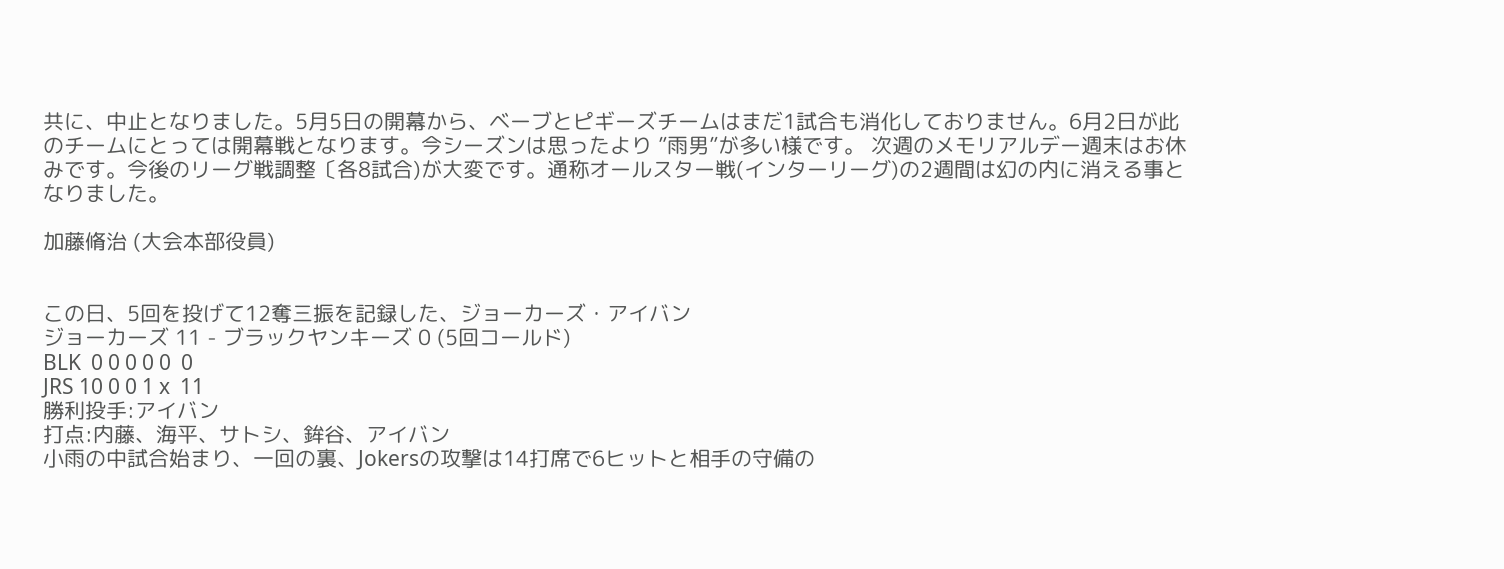共に、中止となりました。5月5日の開幕から、ベーブとピギーズチームはまだ1試合も消化しておりません。6月2日が此のチームにとっては開幕戦となります。今シーズンは思ったより ”雨男”が多い様です。 次週のメモリアルデー週末はお休みです。今後のリーグ戦調整〔各8試合)が大変です。通称オールスター戦(インターリーグ)の2週間は幻の内に消える事となりました。

加藤脩治 (大会本部役員)


この日、5回を投げて12奪三振を記録した、ジョーカーズ・アイバン
ジョーカーズ 11 - ブラックヤンキーズ 0 (5回コールド)
BLK  0 0 0 0 0  0
JRS 10 0 0 1 x  11
勝利投手:アイバン
打点:内藤、海平、サトシ、鉾谷、アイバン
小雨の中試合始まり、一回の裏、Jokersの攻撃は14打席で6ヒットと相手の守備の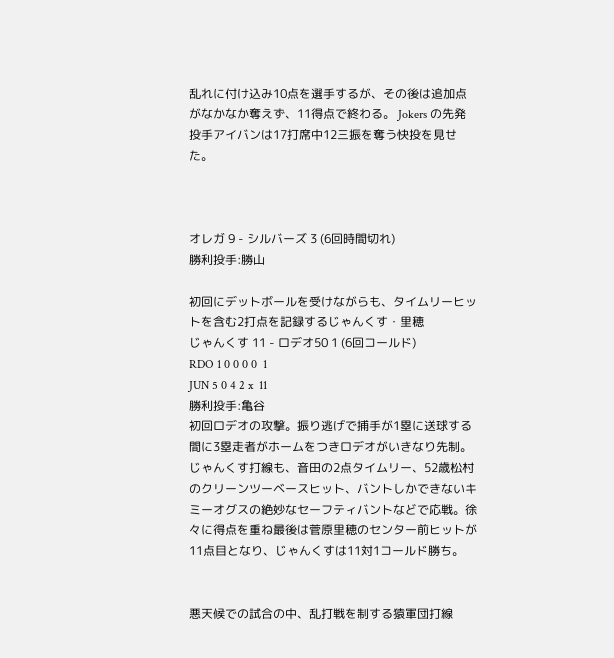乱れに付け込み10点を選手するが、その後は追加点がなかなか奪えず、11得点で終わる。 Jokers の先発投手アイバンは17打席中12三振を奪う快投を見せた。



オレガ 9 - シルバーズ 3 (6回時間切れ)
勝利投手:勝山

初回にデットボールを受けながらも、タイムリーヒットを含む2打点を記録するじゃんくす・里穂
じゃんくす 11 - ロデオ50 1 (6回コールド)
RDO 1 0 0 0 0  1
JUN 5 0 4 2 x  11
勝利投手:亀谷
初回ロデオの攻撃。振り逃げで捕手が1塁に送球する間に3塁走者がホームをつきロデオがいきなり先制。じゃんくす打線も、音田の2点タイムリー、52歳松村のクリーンツーベースヒット、バントしかできないキミーオグスの絶妙なセーフティバントなどで応戦。徐々に得点を重ね最後は菅原里穂のセンター前ヒットが11点目となり、じゃんくすは11対1コールド勝ち。


悪天候での試合の中、乱打戦を制する猿軍団打線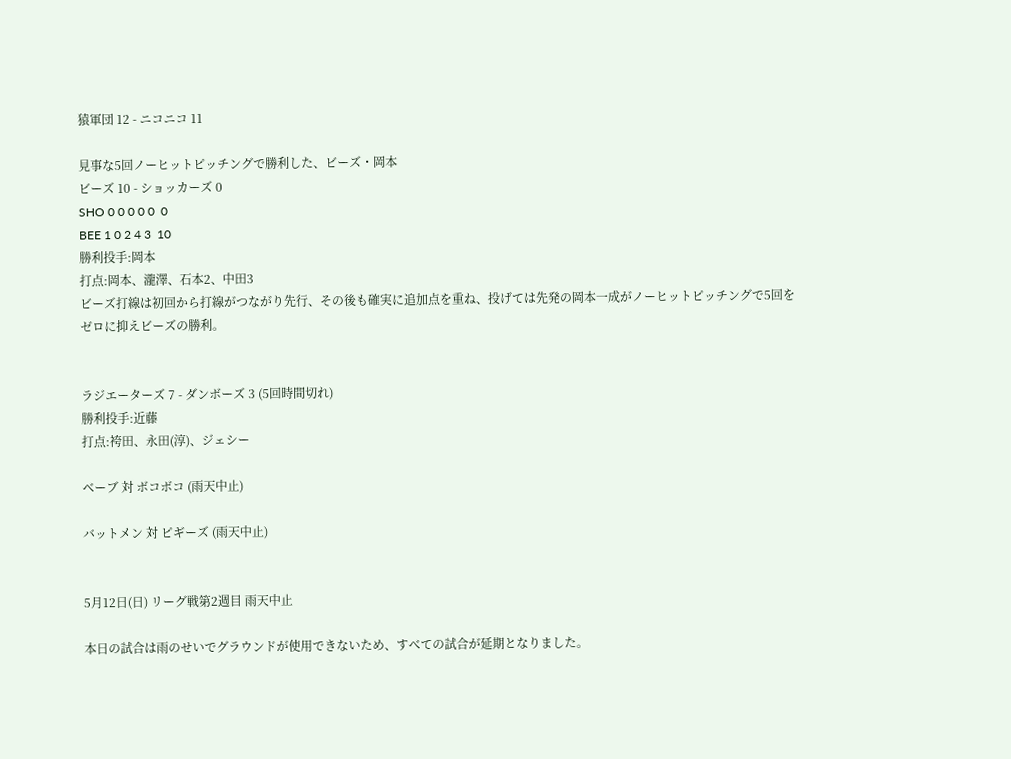猿軍団 12 - ニコニコ 11

見事な5回ノーヒットピッチングで勝利した、ビーズ・岡本
ビーズ 10 - ショッカーズ 0
SHO 0 0 0 0 0  0
BEE 1 0 2 4 3  10
勝利投手:岡本
打点:岡本、瀧澤、石本2、中田3
ビーズ打線は初回から打線がつながり先行、その後も確実に追加点を重ね、投げては先発の岡本一成がノーヒットピッチングで5回をゼロに抑えビーズの勝利。


ラジエーターズ 7 - ダンボーズ 3 (5回時間切れ)
勝利投手:近藤
打点:袴田、永田(淳)、ジェシー

ベーブ 対 ボコボコ (雨天中止)

バットメン 対 ピギーズ (雨天中止)


5月12日(日) リーグ戦第2週目 雨天中止

本日の試合は雨のせいでグラウンドが使用できないため、すべての試合が延期となりました。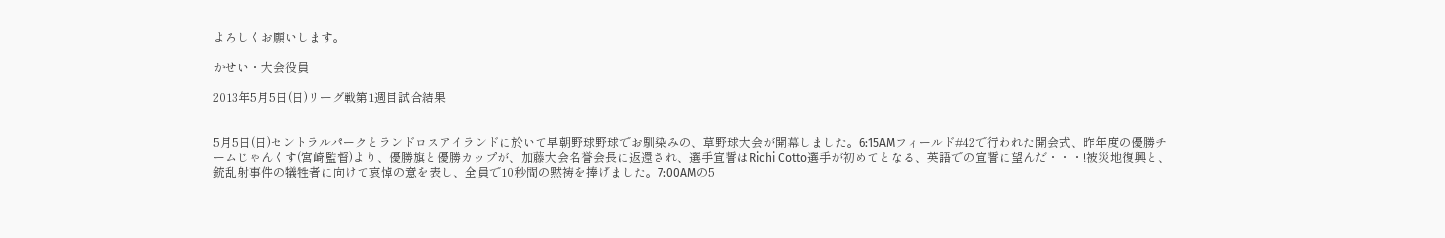よろしくお願いします。

かせい・大会役員

2013年5月5日(日)リーグ戦第1週目試合結果


5月5日(日)セントラルパークとランドロスアイランドに於いて早朝野球野球でお馴染みの、草野球大会が開幕しました。6:15AMフィールド#42で行われた開会式、昨年度の優勝チームじゃんくす(宮崎監督)より、優勝旗と優勝カップが、加藤大会名誉会長に返還され、選手宣誓はRichi Cotto選手が初めてとなる、英語での宣誓に望んだ・・・!被災地復興と、銃乱射事件の犠牲者に向けて哀悼の意を表し、全員で10秒間の黙祷を捧げました。7:00AMの5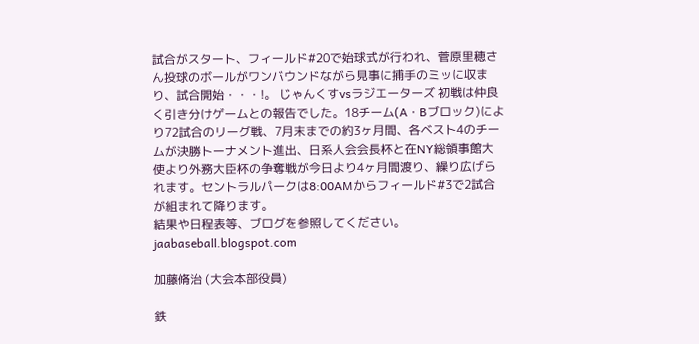試合がスタート、フィールド#20で始球式が行われ、菅原里穂さん投球のボールがワンバウンドながら見事に捕手のミッに収まり、試合開始・・・!。 じゃんくすvsラジエーターズ 初戦は仲良く引き分けゲームとの報告でした。18チーム(A・Bブロック)により72試合のリーグ戦、7月末までの約3ヶ月間、各ベスト4のチームが決勝トーナメント進出、日系人会会長杯と在NY総領事館大使より外務大臣杯の争奪戦が今日より4ヶ月間渡り、繰り広げられます。セントラルパークは8:00AMからフィールド#3で2試合が組まれて降ります。
結果や日程表等、ブログを参照してください。
jaabaseball.blogspot.com

加藤脩治 (大会本部役員)

鉄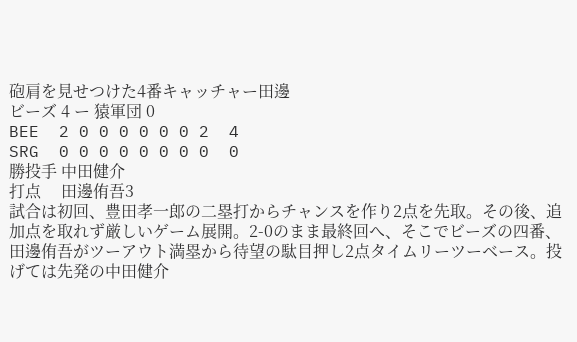砲肩を見せつけた4番キャッチャー田邊
ビーズ 4 ー 猿軍団 0
BEE  2 0 0 0 0 0 0 2  4
SRG  0 0 0 0 0 0 0 0  0
勝投手 中田健介
打点     田邊侑吾3
試合は初回、豊田孝一郎の二塁打からチャンスを作り2点を先取。その後、追加点を取れず厳しいゲーム展開。2-0のまま最終回へ、そこでビーズの四番、田邊侑吾がツーアウト満塁から待望の駄目押し2点タイムリーツーベース。投げては先発の中田健介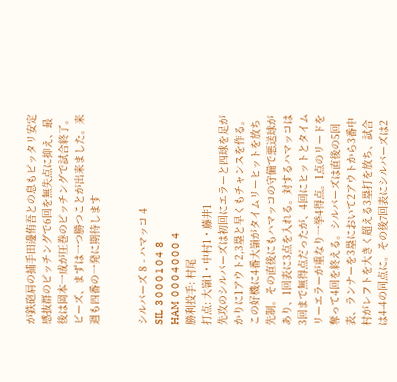が鉄砲肩の捕手田邊侑吾との息もピッタリ安定感抜群のピッチングで6回を無失点に抑え、最後は岡本一成が圧巻のピッチングで試合終了。ビーズ、まずは一つ勝つことが出来ました。来週も四番の一発に期待します


シルバーズ 8 - ハマッコ 4
SIL  3 0 0 0 1 0 4  8
HAM  0 0 0 4 0 0 0  4
勝利投手: 村尾
打点: 大嶺1・中村1・藤井1
先攻のシルバーズは初回にエラーと四球を足がかりに1アウト2,3塁と早くもチャンスを作る。この好機に4番大嶺がタイムリーヒットを放ち先制。その直後にもハマッコの守備で悪送球があり、1回表に3点を入れる。対するハマッコは3回まで無得点だったが、4回にヒットとタイムリーエラーが重なり一挙4得点。1点のリードを奪って4回を終える。シルバーズは直後の5回表、ランナーを3塁において2アウトから3番中村がレフトを大きく超える3塁打を放ち、試合は4-4の同点に。その後7回表にシルバーズは2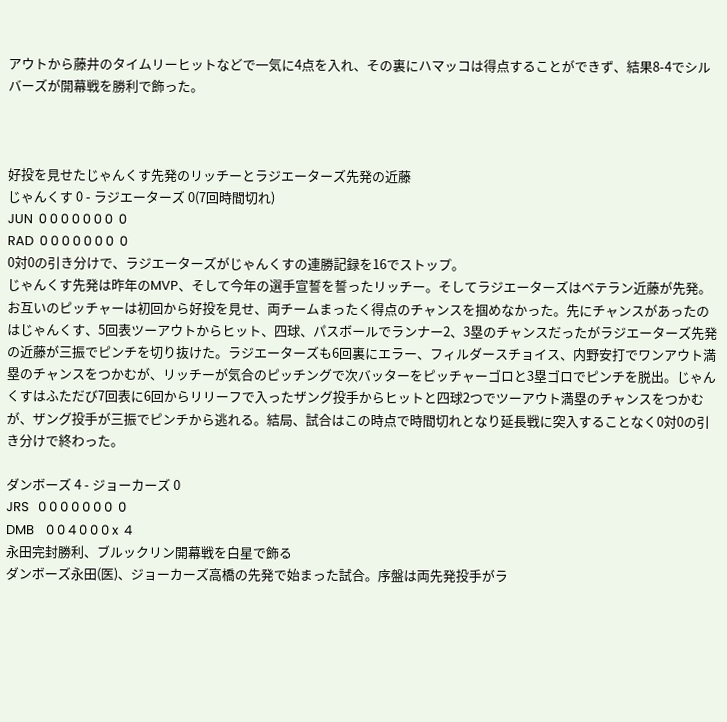アウトから藤井のタイムリーヒットなどで一気に4点を入れ、その裏にハマッコは得点することができず、結果8-4でシルバーズが開幕戦を勝利で飾った。



好投を見せたじゃんくす先発のリッチーとラジエーターズ先発の近藤
じゃんくす 0 - ラジエーターズ 0(7回時間切れ)
JUN  0 0 0 0 0 0 0  0
RAD  0 0 0 0 0 0 0  0
0対0の引き分けで、ラジエーターズがじゃんくすの連勝記録を16でストップ。
じゃんくす先発は昨年のMVP、そして今年の選手宣誓を誓ったリッチー。そしてラジエーターズはベテラン近藤が先発。お互いのピッチャーは初回から好投を見せ、両チームまったく得点のチャンスを掴めなかった。先にチャンスがあったのはじゃんくす、5回表ツーアウトからヒット、四球、パスボールでランナー2、3塁のチャンスだったがラジエーターズ先発の近藤が三振でピンチを切り抜けた。ラジエーターズも6回裏にエラー、フィルダースチョイス、内野安打でワンアウト満塁のチャンスをつかむが、リッチーが気合のピッチングで次バッターをピッチャーゴロと3塁ゴロでピンチを脱出。じゃんくすはふただび7回表に6回からリリーフで入ったザング投手からヒットと四球2つでツーアウト満塁のチャンスをつかむが、ザング投手が三振でピンチから逃れる。結局、試合はこの時点で時間切れとなり延長戦に突入することなく0対0の引き分けで終わった。

ダンボーズ 4 - ジョーカーズ 0
JRS   0 0 0 0 0 0 0  0
DMB    0 0 4 0 0 0 x  4
永田完封勝利、ブルックリン開幕戦を白星で飾る
ダンボーズ永田(医)、ジョーカーズ高橋の先発で始まった試合。序盤は両先発投手がラ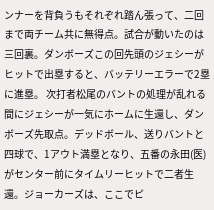ンナーを背負うもそれぞれ踏ん張って、二回まで両チーム共に無得点。試合が動いたのは三回裏。ダンボーズこの回先頭のジェシーがヒットで出塁すると、バッテリーエラーで2塁に進塁。 次打者松尾のバントの処理が乱れる間にジェシーが一気にホームに生還し、ダンボーズ先取点。デッドボール、送りバントと四球で、1アウト満塁となり、五番の永田(医)がセンター前にタイムリーヒットで二者生還。ジョーカーズは、ここでピ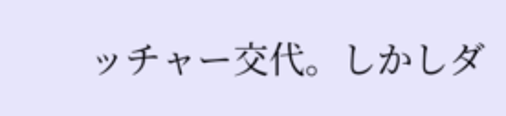ッチャー交代。しかしダ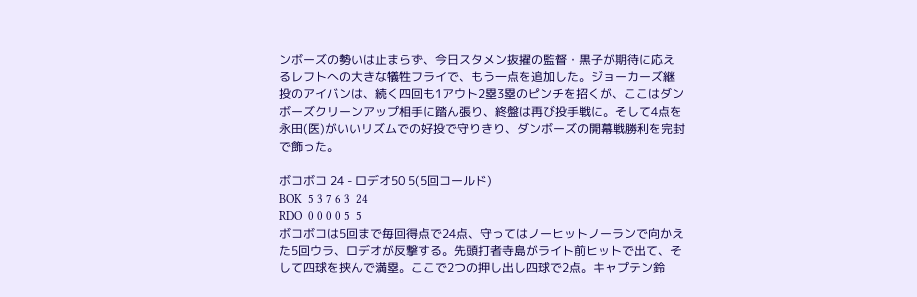ンボーズの勢いは止まらず、今日スタメン抜擢の監督・黒子が期待に応えるレフトへの大きな犠牲フライで、もう一点を追加した。ジョーカーズ継投のアイバンは、続く四回も1アウト2塁3塁のピンチを招くが、ここはダンボーズクリーンアップ相手に踏ん張り、終盤は再び投手戦に。そして4点を永田(医)がいいリズムでの好投で守りきり、ダンボーズの開幕戦勝利を完封で飾った。

ボコボコ 24 - ロデオ50 5(5回コールド)
BOK  5 3 7 6 3  24
RDO  0 0 0 0 5  5
ボコボコは5回まで毎回得点で24点、守ってはノーヒットノーランで向かえた5回ウラ、ロデオが反撃する。先頭打者寺島がライト前ヒットで出て、そして四球を挟んで満塁。ここで2つの押し出し四球で2点。キャプテン鈴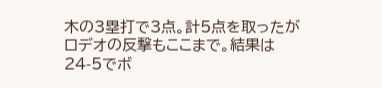木の3塁打で3点。計5点を取ったがロデオの反撃もここまで。結果は24-5でボ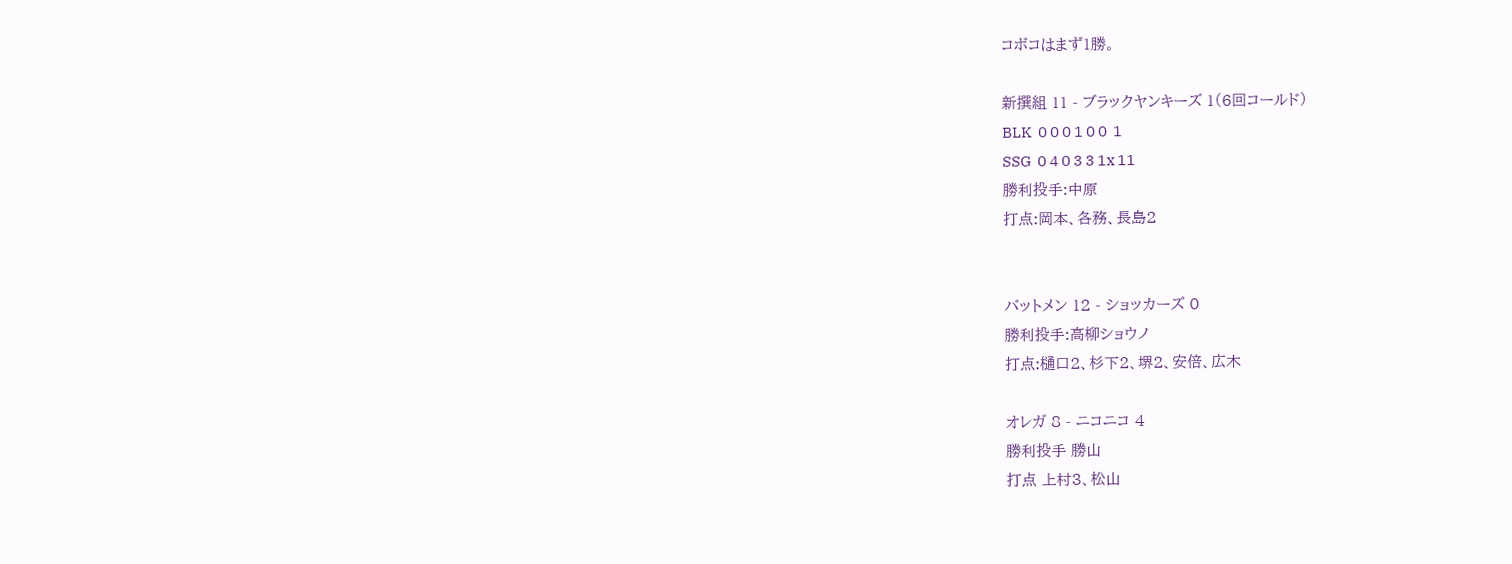コボコはまず1勝。

新撰組 11 - ブラックヤンキーズ 1(6回コールド)
BLK  0 0 0 1 0 0  1
SSG  0 4 0 3 3 1x 11
勝利投手:中原
打点:岡本、各務、長島2


バットメン 12 - ショッカーズ 0
勝利投手:高柳ショウノ
打点:樋口2、杉下2、堺2、安倍、広木

オレガ 8 - ニコニコ 4
勝利投手 勝山
打点 上村3、松山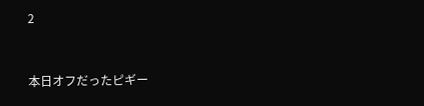2


本日オフだったピギー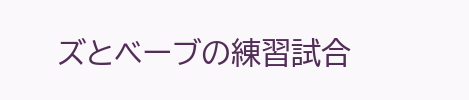ズとベーブの練習試合